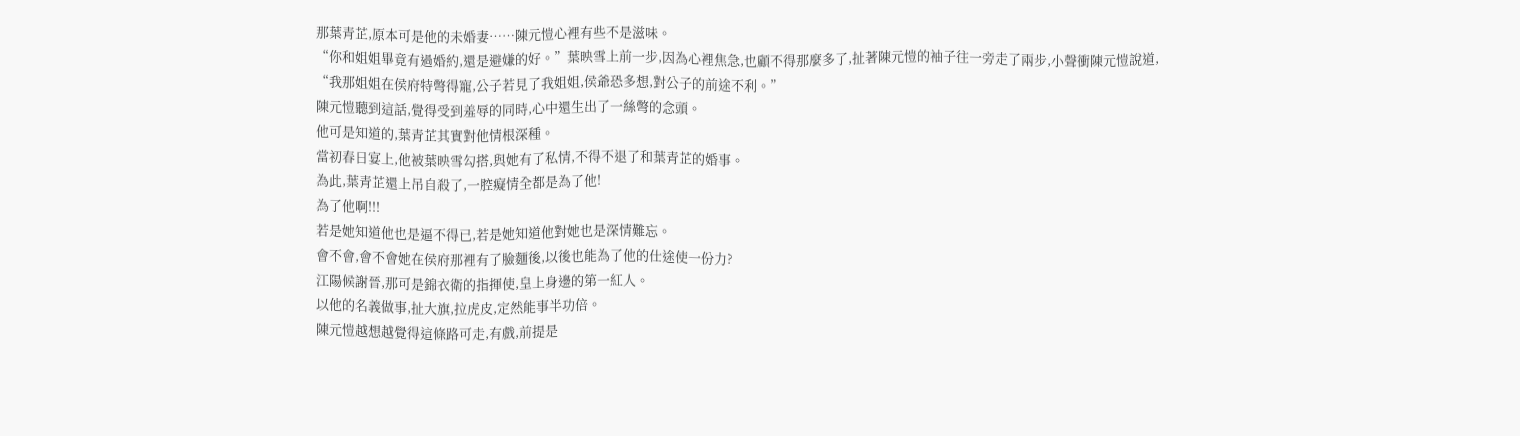那葉青芷,原本可是他的未婚妻……陳元愷心裡有些不是滋味。
“你和姐姐畢竟有過婚約,還是避嫌的好。”葉映雪上前一步,因為心裡焦急,也顧不得那麼多了,扯著陳元愷的袖子往一旁走了兩步,小聲衝陳元愷說道,
“我那姐姐在侯府特彆得寵,公子若見了我姐姐,侯爺恐多想,對公子的前途不利。”
陳元愷聽到這話,覺得受到羞辱的同時,心中還生出了一絲彆的念頭。
他可是知道的,葉青芷其實對他情根深種。
當初春日宴上,他被葉映雪勾搭,與她有了私情,不得不退了和葉青芷的婚事。
為此,葉青芷還上吊自殺了,一腔癡情全都是為了他!
為了他啊!!!
若是她知道他也是逼不得已,若是她知道他對她也是深情難忘。
會不會,會不會她在侯府那裡有了臉麵後,以後也能為了他的仕途使一份力?
江陽候謝晉,那可是錦衣衛的指揮使,皇上身邊的第一紅人。
以他的名義做事,扯大旗,拉虎皮,定然能事半功倍。
陳元愷越想越覺得這條路可走,有戲,前提是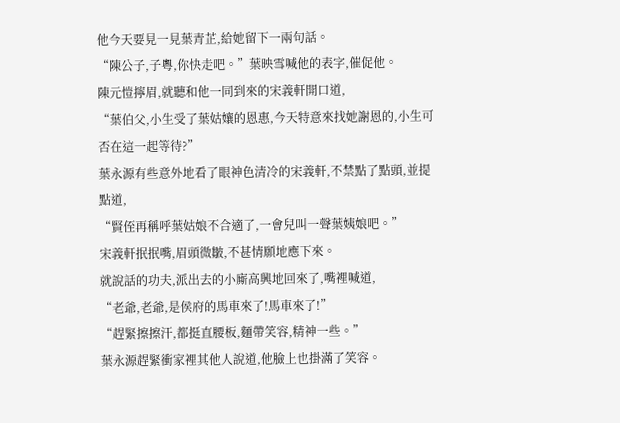他今天要見一見葉青芷,給她留下一兩句話。
“陳公子,子粵,你快走吧。”葉映雪喊他的表字,催促他。
陳元愷擰眉,就聽和他一同到來的宋義軒開口道,
“葉伯父,小生受了葉姑孃的恩惠,今天特意來找她謝恩的,小生可否在這一起等待?”
葉永源有些意外地看了眼神色清冷的宋義軒,不禁點了點頭,並提點道,
“賢侄再稱呼葉姑娘不合適了,一會兒叫一聲葉姨娘吧。”
宋義軒抿抿嘴,眉頭微皺,不甚情願地應下來。
就說話的功夫,派出去的小廝高興地回來了,嘴裡喊道,
“老爺,老爺,是侯府的馬車來了!馬車來了!”
“趕緊擦擦汗,都挺直腰板,麵帶笑容,精神一些。”
葉永源趕緊衝家裡其他人說道,他臉上也掛滿了笑容。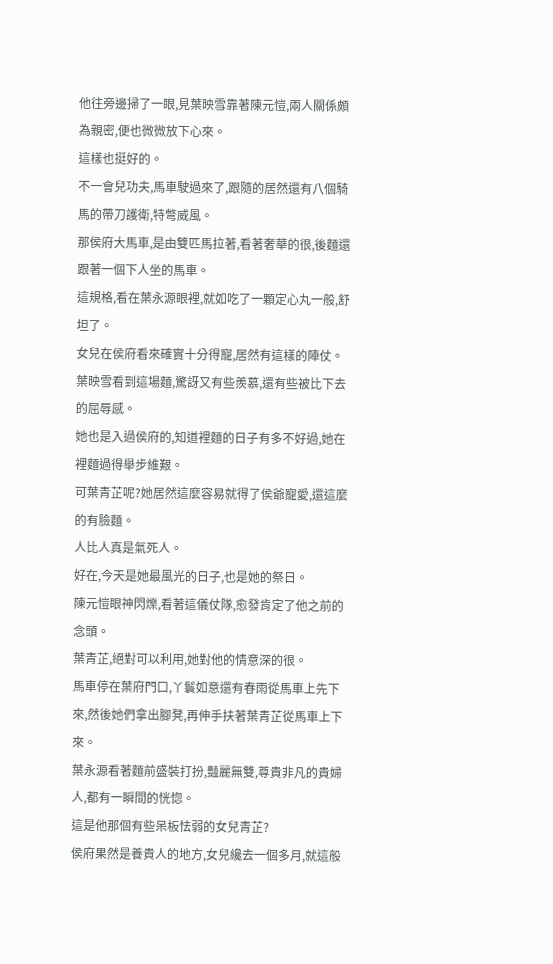他往旁邊掃了一眼,見葉映雪靠著陳元愷,兩人關係頗為親密,便也微微放下心來。
這樣也挺好的。
不一會兒功夫,馬車駛過來了,跟隨的居然還有八個騎馬的帶刀護衛,特彆威風。
那侯府大馬車,是由雙匹馬拉著,看著奢華的很,後麵還跟著一個下人坐的馬車。
這規格,看在葉永源眼裡,就如吃了一顆定心丸一般,舒坦了。
女兒在侯府看來確實十分得寵,居然有這樣的陣仗。
葉映雪看到這場麵,驚訝又有些羨慕,還有些被比下去的屈辱感。
她也是入過侯府的,知道裡麵的日子有多不好過,她在裡麵過得舉步維艱。
可葉青芷呢?她居然這麼容易就得了侯爺寵愛,還這麼的有臉麵。
人比人真是氣死人。
好在,今天是她最風光的日子,也是她的祭日。
陳元愷眼神閃爍,看著這儀仗隊,愈發肯定了他之前的念頭。
葉青芷,絕對可以利用,她對他的情意深的很。
馬車停在葉府門口,丫鬟如意還有春雨從馬車上先下來,然後她們拿出腳凳,再伸手扶著葉青芷從馬車上下來。
葉永源看著麵前盛裝打扮,豔麗無雙,尊貴非凡的貴婦人,都有一瞬間的恍惚。
這是他那個有些呆板怯弱的女兒青芷?
侯府果然是養貴人的地方,女兒纔去一個多月,就這般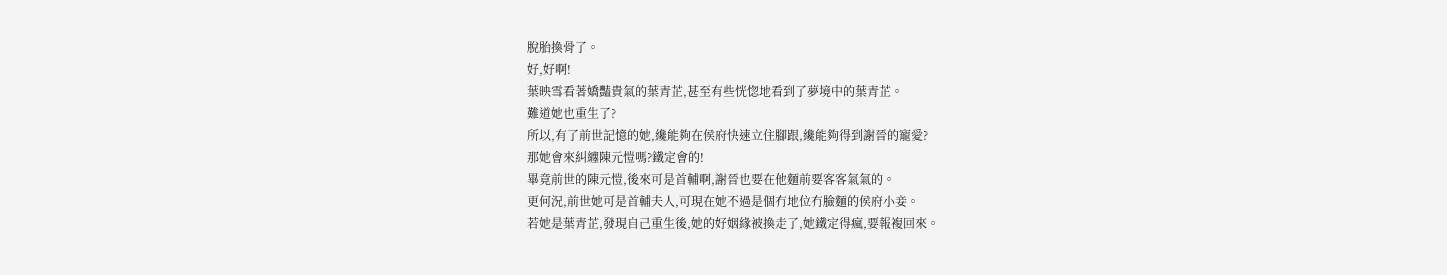脫胎換骨了。
好,好啊!
葉映雪看著嬌豔貴氣的葉青芷,甚至有些恍惚地看到了夢境中的葉青芷。
難道她也重生了?
所以,有了前世記憶的她,纔能夠在侯府快速立住腳跟,纔能夠得到謝晉的寵愛?
那她會來糾纏陳元愷嗎?鐵定會的!
畢竟前世的陳元愷,後來可是首輔啊,謝晉也要在他麵前要客客氣氣的。
更何況,前世她可是首輔夫人,可現在她不過是個冇地位冇臉麵的侯府小妾。
若她是葉青芷,發現自己重生後,她的好姻緣被換走了,她鐵定得瘋,要報複回來。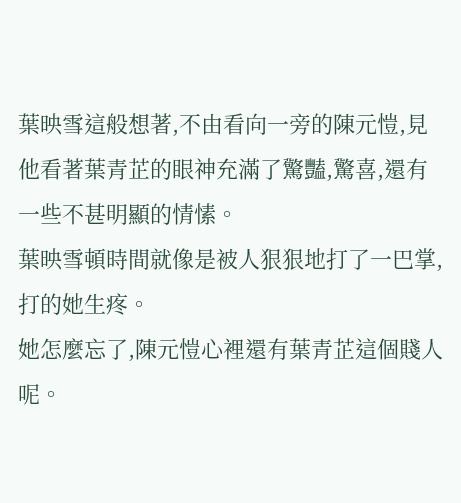葉映雪這般想著,不由看向一旁的陳元愷,見他看著葉青芷的眼神充滿了驚豔,驚喜,還有一些不甚明顯的情愫。
葉映雪頓時間就像是被人狠狠地打了一巴掌,打的她生疼。
她怎麼忘了,陳元愷心裡還有葉青芷這個賤人呢。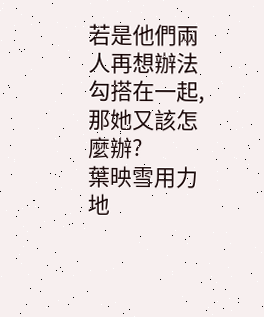若是他們兩人再想辦法勾搭在一起,那她又該怎麼辦?
葉映雪用力地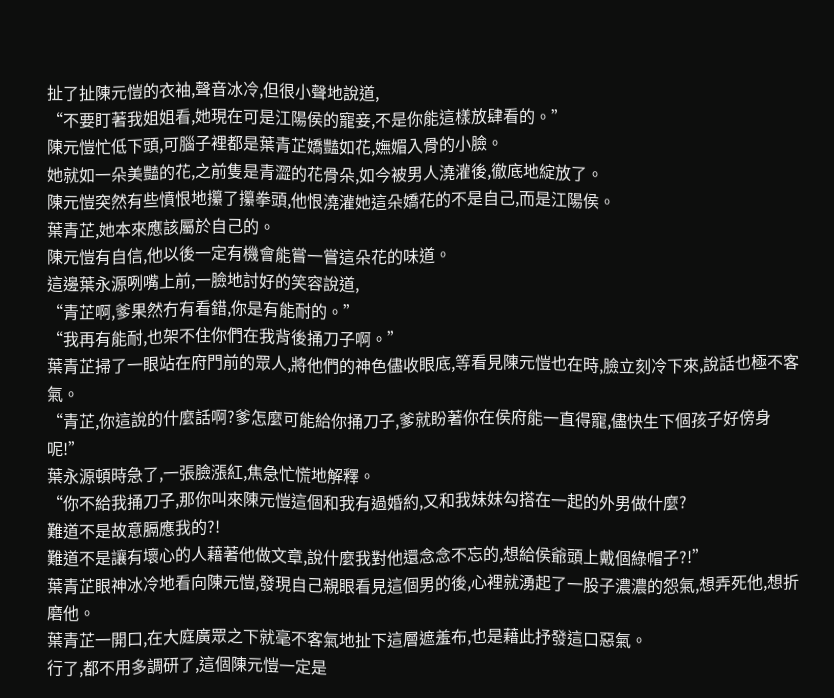扯了扯陳元愷的衣袖,聲音冰冷,但很小聲地說道,
“不要盯著我姐姐看,她現在可是江陽侯的寵妾,不是你能這樣放肆看的。”
陳元愷忙低下頭,可腦子裡都是葉青芷嬌豔如花,嫵媚入骨的小臉。
她就如一朵美豔的花,之前隻是青澀的花骨朵,如今被男人澆灌後,徹底地綻放了。
陳元愷突然有些憤恨地攥了攥拳頭,他恨澆灌她這朵嬌花的不是自己,而是江陽侯。
葉青芷,她本來應該屬於自己的。
陳元愷有自信,他以後一定有機會能嘗一嘗這朵花的味道。
這邊葉永源咧嘴上前,一臉地討好的笑容說道,
“青芷啊,爹果然冇有看錯,你是有能耐的。”
“我再有能耐,也架不住你們在我背後捅刀子啊。”
葉青芷掃了一眼站在府門前的眾人,將他們的神色儘收眼底,等看見陳元愷也在時,臉立刻冷下來,說話也極不客氣。
“青芷,你這說的什麼話啊?爹怎麼可能給你捅刀子,爹就盼著你在侯府能一直得寵,儘快生下個孩子好傍身呢!”
葉永源頓時急了,一張臉漲紅,焦急忙慌地解釋。
“你不給我捅刀子,那你叫來陳元愷這個和我有過婚約,又和我妹妹勾搭在一起的外男做什麼?
難道不是故意膈應我的?!
難道不是讓有壞心的人藉著他做文章,說什麼我對他還念念不忘的,想給侯爺頭上戴個綠帽子?!”
葉青芷眼神冰冷地看向陳元愷,發現自己親眼看見這個男的後,心裡就湧起了一股子濃濃的怨氣,想弄死他,想折磨他。
葉青芷一開口,在大庭廣眾之下就毫不客氣地扯下這層遮羞布,也是藉此抒發這口惡氣。
行了,都不用多調研了,這個陳元愷一定是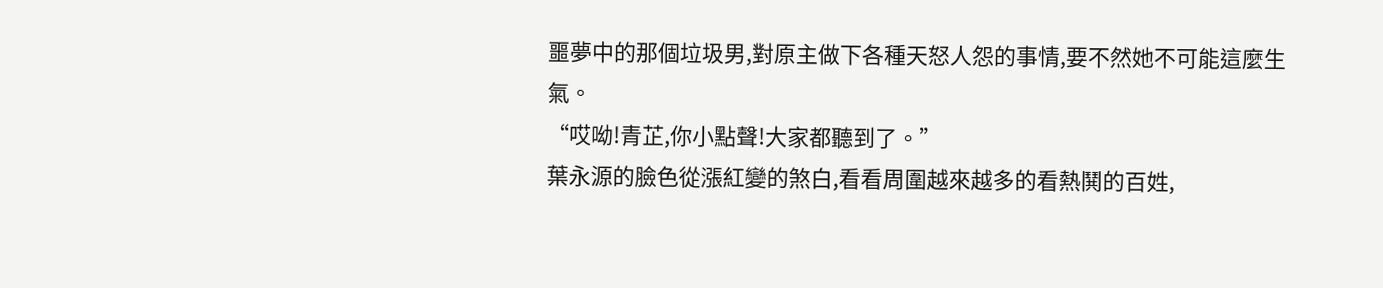噩夢中的那個垃圾男,對原主做下各種天怒人怨的事情,要不然她不可能這麼生氣。
“哎呦!青芷,你小點聲!大家都聽到了。”
葉永源的臉色從漲紅變的煞白,看看周圍越來越多的看熱鬨的百姓,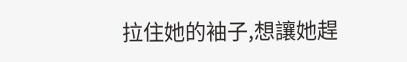拉住她的袖子,想讓她趕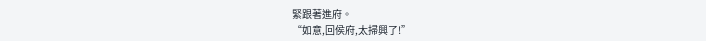緊跟著進府。
“如意,回侯府,太掃興了!”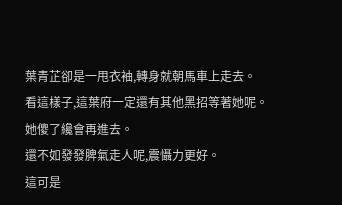葉青芷卻是一甩衣袖,轉身就朝馬車上走去。
看這樣子,這葉府一定還有其他黑招等著她呢。
她傻了纔會再進去。
還不如發發脾氣走人呢,震懾力更好。
這可是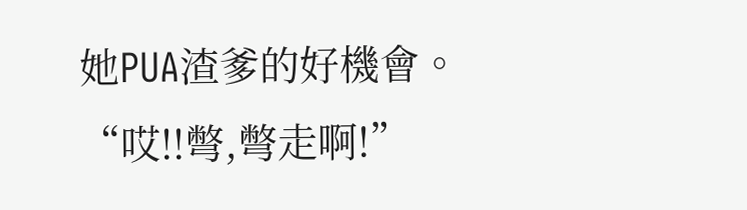她PUA渣爹的好機會。
“哎!!彆,彆走啊!”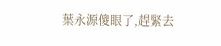葉永源傻眼了,趕緊去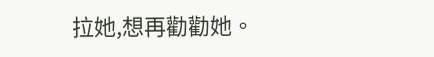拉她,想再勸勸她。